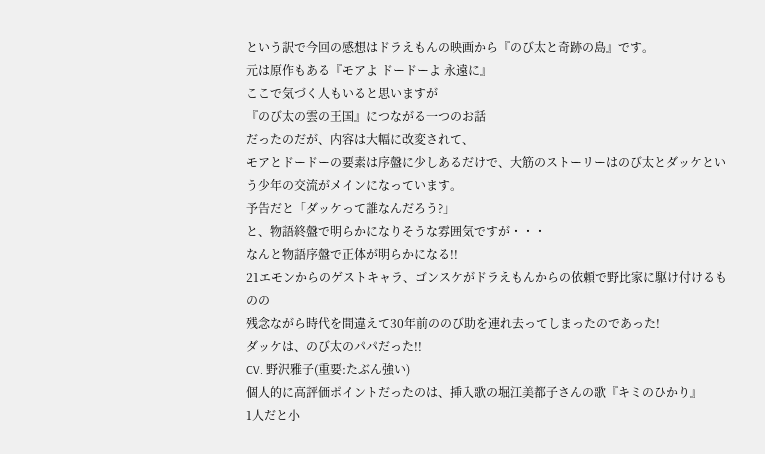という訳で今回の感想はドラえもんの映画から『のび太と奇跡の島』です。
元は原作もある『モアよ ドードーよ 永遠に』
ここで気づく人もいると思いますが
『のび太の雲の王国』につながる一つのお話
だったのだが、内容は大幅に改変されて、
モアとドードーの要素は序盤に少しあるだけで、大筋のストーリーはのび太とダッケという少年の交流がメインになっています。
予告だと「ダッケって誰なんだろう?」
と、物語終盤で明らかになりそうな雰囲気ですが・・・
なんと物語序盤で正体が明らかになる!!
21エモンからのゲストキャラ、ゴンスケがドラえもんからの依頼で野比家に駆け付けるものの
残念ながら時代を間違えて30年前ののび助を連れ去ってしまったのであった!
ダッケは、のび太のパパだった!!
CV. 野沢雅子(重要:たぶん強い)
個人的に高評価ポイントだったのは、挿入歌の堀江美都子さんの歌『キミのひかり』
1人だと小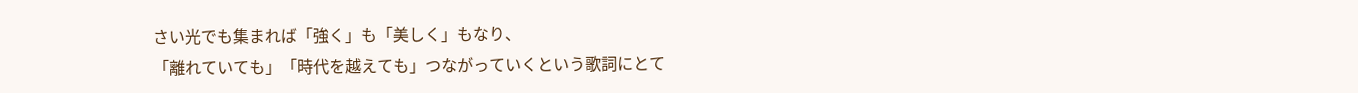さい光でも集まれば「強く」も「美しく」もなり、
「離れていても」「時代を越えても」つながっていくという歌詞にとて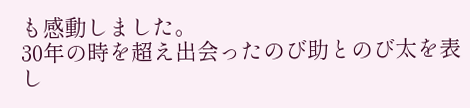も感動しました。
30年の時を超え出会ったのび助とのび太を表し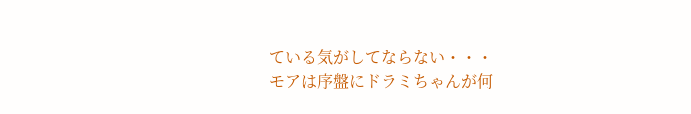ている気がしてならない・・・
モアは序盤にドラミちゃんが何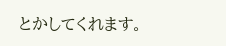とかしてくれます。